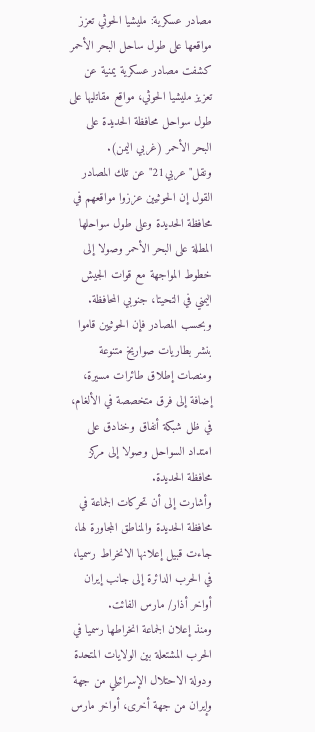مصادر عسكرية: مليشيا الحوثي تعزز مواقعها على طول ساحل البحر الأحمر
كشفت مصادر عسكرية يمنية عن تعزيز مليشيا الحوثي، مواقع مقاتليها على طول سواحل محافظة الحديدة على البحر الأحمر (غربي اليمن).
ونقل"عربي21" عن تلك المصادر القول إن الحوثيين عززوا مواقعهم في محافظة الحديدة وعلى طول سواحلها المطلة على البحر الأحمر وصولا إلى خطوط المواجهة مع قوات الجيش اليمني في التحيتا، جنوبي المحافظة.
وبحسب المصادر فإن الحوثيين قاموا بنشر بطاريات صواريخ متنوعة ومنصات إطلاق طائرات مسيرة، إضافة إلى فرق متخصصة في الألغام، في ظل شبكة أنفاق وخنادق على امتداد السواحل وصولا إلى مركز محافظة الحديدة.
وأشارت إلى أن تحركات الجماعة في محافظة الحديدة والمناطق المجاورة لها، جاءت قبيل إعلانها الانخراط رسميا، في الحرب الدائرة إلى جانب إيران أواخر أذار/ مارس الفائت.
ومنذ إعلان الجماعة انخراطها رسميا في الحرب المشتعلة بين الولايات المتحدة ودولة الاحتلال الإسرائيلي من جهة وإيران من جهة أخرى، أواخر مارس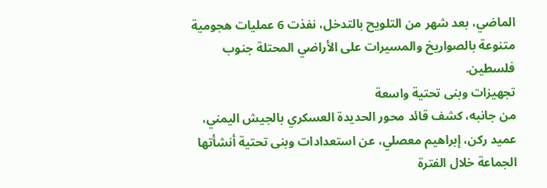الماضي، بعد شهر من التلويح بالتدخل، نفذت 6 عمليات هجومية متنوعة بالصواريخ والمسيرات على الأراضي المحتلة جنوب فلسطين.
تجهيزات وبنى تحتية واسعة
من جانبه، كشف قائد محور الحديدة العسكري بالجيش اليمني، عميد ركن، إبراهيم معصلي، عن استعدادات وبنى تحتية أنشأتها الجماعة خلال الفترة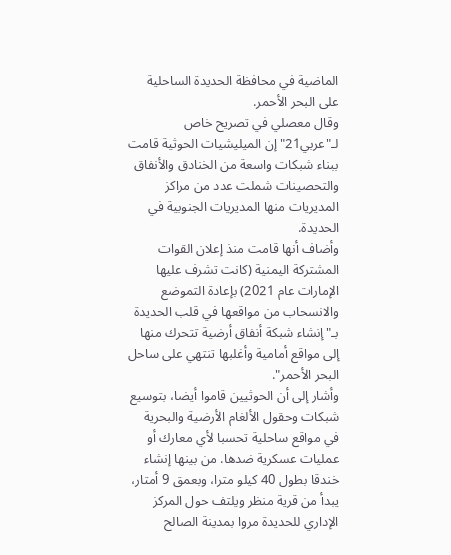الماضية في محافظة الحديدة الساحلية على البحر الأحمر.
وقال معصلي في تصريح خاص لـ"عربي21" إن الميليشيات الحوثية قامت ببناء شبكات واسعة من الخنادق والأنفاق والتحصينات شملت عدد من مراكز المديريات منها المديريات الجنوبية في الحديدة.
وأضاف أنها قامت منذ إعلان القوات المشتركة اليمنية (كانت تشرف عليها الإمارات عام 2021) بإعادة التموضع والانسحاب من مواقعها في قلب الحديدة بـ"إنشاء شبكة أنفاق أرضية تتحرك منها إلى مواقع أمامية وأغلبها تنتهي على ساحل البحر الأحمر".
وأشار إلى أن الحوثيين قاموا أيضا، بتوسيع شبكات وحقول الألغام الأرضية والبحرية في مواقع ساحلية تحسبا لأي معارك أو عمليات عسكرية ضدها. من بينها إنشاء خندقا بطول 40 كيلو مترا، وبعمق 9 أمتار، يبدأ من قرية منظر ويلتف حول المركز الإداري للحديدة مروا بمدينة الصالح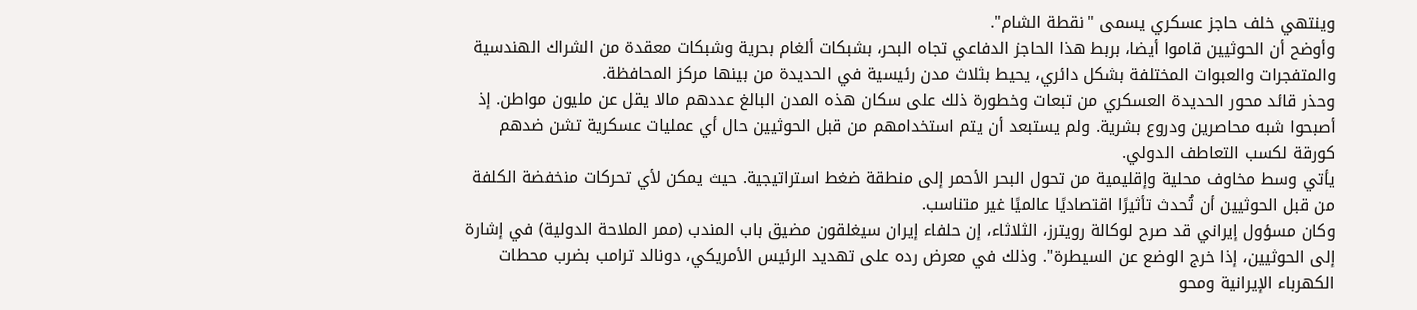وينتهي خلف حاجز عسكري يسمى "نقطة الشام".
وأوضح أن الحوثيين قاموا أيضا، بربط هذا الحاجز الدفاعي تجاه البحر، بشبكات ألغام بحرية وشبكات معقدة من الشراك الهندسية والمتفجرات والعبوات المختلفة بشكل دائري، يحيط بثلاث مدن رئيسية في الحديدة من بينها مركز المحافظة.
وحذر قائد محور الحديدة العسكري من تبعات وخطورة ذلك على سكان هذه المدن البالغ عددهم مالا يقل عن مليون مواطن. إذ أصبحوا شبه محاصرين ودروع بشرية. ولم يستبعد أن يتم استخدامهم من قبل الحوثيين حال أي عمليات عسكرية تشن ضدهم كورقة لكسب التعاطف الدولي.
يأتي وسط مخاوف محلية وإقليمية من تحول البحر الأحمر إلى منطقة ضغط استراتيجية. حيث يمكن لأي تحركات منخفضة الكلفة من قبل الحوثيين أن تُحدث تأثيرًا اقتصاديًا عالميًا غير متناسب.
وكان مسؤول إيراني قد صرح لوكالة رويترز، الثلاثاء، إن حلفاء إيران سيغلقون مضيق باب المندب (ممر الملاحة الدولية) في إشارة إلى الحوثيين، إذا خرج الوضع عن السيطرة". وذلك في معرض رده على تهديد الرئيس الأمريكي، دونالد ترامب بضرب محطات الكهرباء الإيرانية ومحو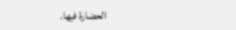الحضارة فيها.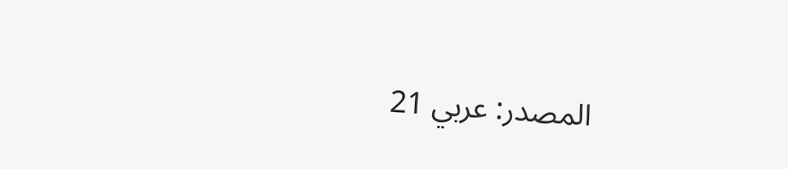المصدر: عربي 21